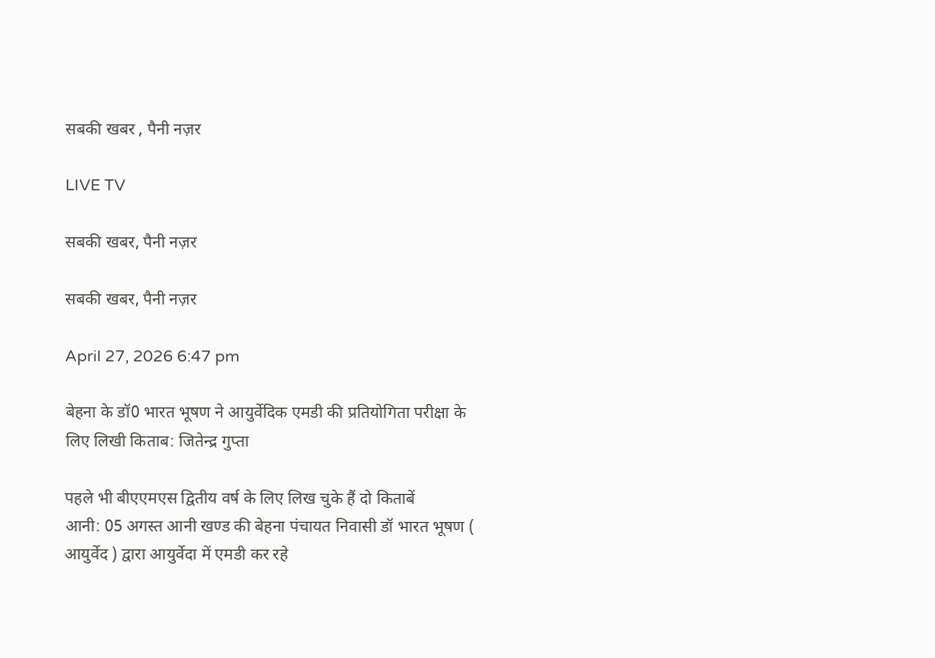सबकी खबर , पैनी नज़र

LIVE TV

सबकी खबर, पैनी नज़र

सबकी खबर, पैनी नज़र

April 27, 2026 6:47 pm

बेहना के डॉ0 भारत भूषण ने आयुर्वेदिक एमडी की प्रतियोगिता परीक्षा के लिए लिखी किताब: जितेन्द्र गुप्ता

पहले भी बीएएमएस द्वितीय वर्ष के लिए लिख चुके हैं दो किताबें
आनी: 05 अगस्त आनी खण्ड की बेहना पंचायत निवासी डॉ भारत भूषण ( आयुर्वेद ) द्वारा आयुर्वेदा में एमडी कर रहे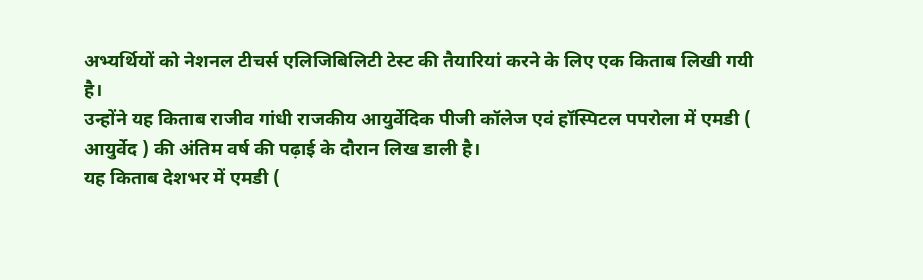अभ्यर्थियों को नेशनल टीचर्स एलिजिबिलिटी टेस्ट की तैयारियां करने के लिए एक किताब लिखी गयी है।
उन्होंने यह किताब राजीव गांधी राजकीय आयुर्वेदिक पीजी कॉलेज एवं हॉस्पिटल पपरोला में एमडी ( आयुर्वेद ) की अंतिम वर्ष की पढ़ाई के दौरान लिख डाली है।
यह किताब देशभर में एमडी (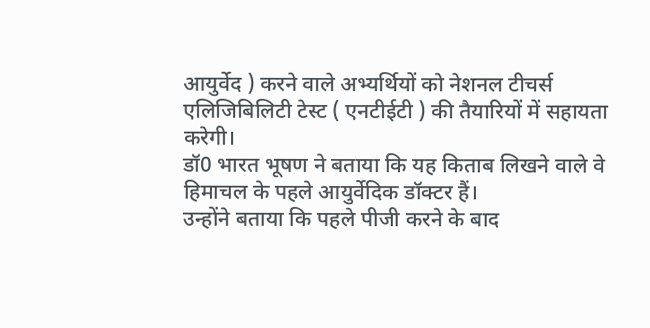आयुर्वेद ) करने वाले अभ्यर्थियों को नेशनल टीचर्स एलिजिबिलिटी टेस्ट ( एनटीईटी ) की तैयारियों में सहायता करेगी।
डॉ0 भारत भूषण ने बताया कि यह किताब लिखने वाले वे हिमाचल के पहले आयुर्वेदिक डॉक्टर हैं।
उन्होंने बताया कि पहले पीजी करने के बाद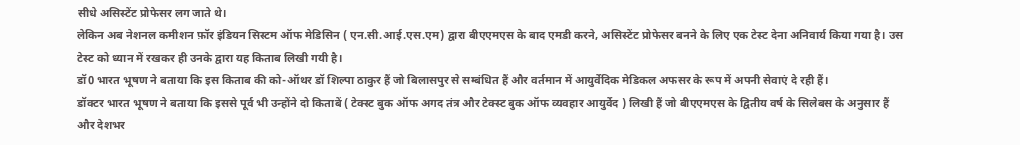सीधे असिस्टेंट प्रोफेसर लग जाते थे।
लेकिन अब नेशनल कमीशन फ़ॉर इंडियन सिस्टम ऑफ मेडिसिन ( एन.सी.आई.एस.एम) द्वारा बीएएमएस के बाद एमडी करने, असिस्टेंट प्रोफेसर बनने के लिए एक टेस्ट देना अनिवार्य किया गया है। उस टेस्ट को ध्यान में रखकर ही उनके द्वारा यह किताब लिखी गयी है।
डॉ0 भारत भूषण ने बताया कि इस किताब की को-ऑथर डॉ शिल्पा ठाकुर हैं जो बिलासपुर से सम्बंधित हैं और वर्तमान में आयुर्वेदिक मेडिकल अफसर के रूप में अपनी सेवाएं दे रही हैं।
डॉक्टर भारत भूषण ने बताया कि इससे पूर्व भी उन्होंने दो किताबें ( टेक्स्ट बुक ऑफ अगद तंत्र और टेक्स्ट बुक ऑफ व्यवहार आयुर्वेद ) लिखी हैं जो बीएएमएस के द्वितीय वर्ष के सिलेबस के अनुसार हैं और देशभर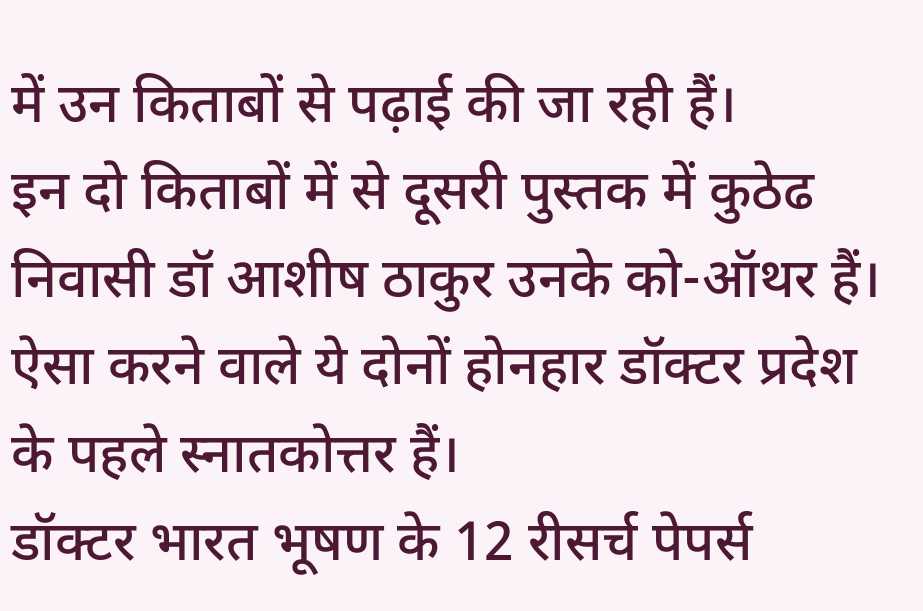में उन किताबों से पढ़ाई की जा रही हैं।
इन दो किताबों में से दूसरी पुस्तक में कुठेढ निवासी डॉ आशीष ठाकुर उनके को-ऑथर हैं।
ऐसा करने वाले ये दोनों होनहार डॉक्टर प्रदेश के पहले स्नातकोत्तर हैं।
डॉक्टर भारत भूषण के 12 रीसर्च पेपर्स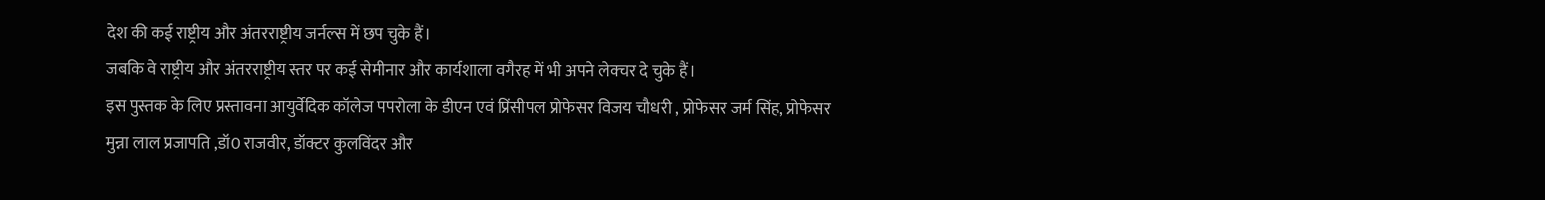देश की कई राष्ट्रीय और अंतरराष्ट्रीय जर्नल्स में छप चुके हैं।
जबकि वे राष्ट्रीय और अंतरराष्ट्रीय स्तर पर कई सेमीनार और कार्यशाला वगैरह में भी अपने लेक्चर दे चुके हैं।
इस पुस्तक के लिए प्रस्तावना आयुर्वेदिक कॉलेज पपरोला के डीएन एवं प्रिंसीपल प्रोफेसर विजय चौधरी , प्रोफेसर जर्म सिंह, प्रोफेसर मुन्ना लाल प्रजापति ,डॉ0 राजवीर, डॉक्टर कुलविंदर और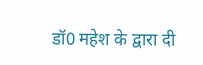डॉ0 महेश के द्वारा दी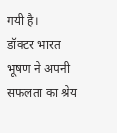गयी है।
डॉक्टर भारत भूषण ने अपनी सफलता का श्रेय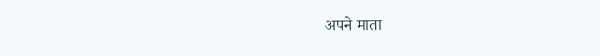अपने माता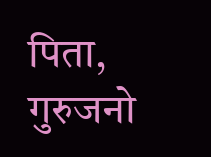पिता, गुरुजनो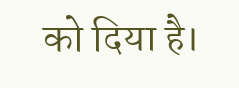को दिया है।